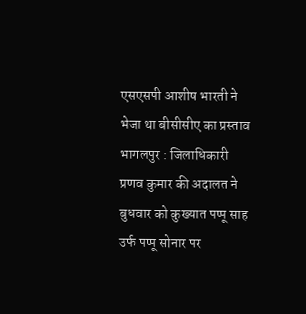एसएसपी आशीष भारती ने भेजा था बीसीसीए का प्रस्ताव
भागलपुर : जिलाधिकारी प्रणव कुमार की अदालत ने बुधवार को कुख्यात पप्पू साह उर्फ पप्पू सोनार पर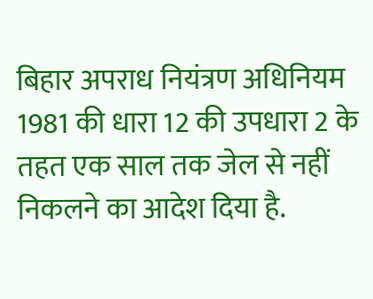बिहार अपराध नियंत्रण अधिनियम 1981 की धारा 12 की उपधारा 2 के तहत एक साल तक जेल से नहीं निकलने का आदेश दिया है.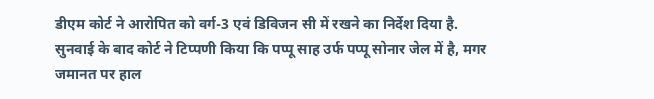डीएम कोर्ट ने आरोपित को वर्ग-3 एवं डिविजन सी में रखने का निर्देश दिया है.
सुनवाई के बाद कोर्ट ने टिप्पणी किया कि पप्पू साह उर्फ पप्पू सोनार जेल में है, मगर जमानत पर हाल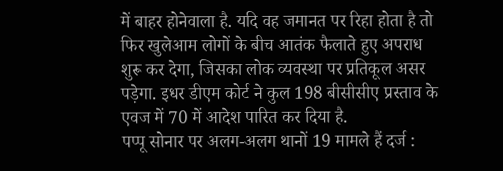में बाहर होनेवाला है. यदि वह जमानत पर रिहा होता है तो फिर खुलेआम लोगों के बीच आतंक फैलाते हुए अपराध शुरू कर देगा, जिसका लोक व्यवस्था पर प्रतिकूल असर पड़ेगा. इधर डीएम कोर्ट ने कुल 198 बीसीसीए प्रस्ताव के एवज में 70 में आदेश पारित कर दिया है.
पप्पू सोनार पर अलग-अलग थानों 19 मामले हैं दर्ज :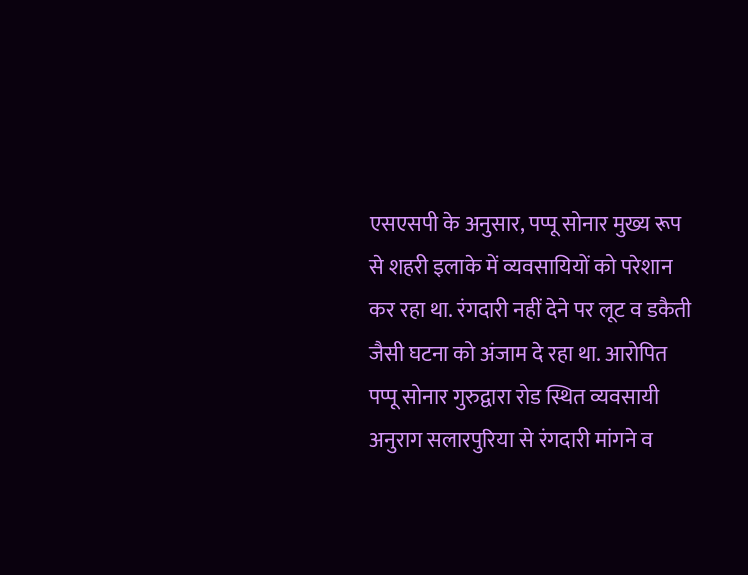एसएसपी के अनुसार, पप्पू सोनार मुख्य रूप से शहरी इलाके में व्यवसायियों को परेशान कर रहा था. रंगदारी नहीं देने पर लूट व डकैती जैसी घटना को अंजाम दे रहा था. आरोपित पप्पू सोनार गुरुद्वारा रोड स्थित व्यवसायी अनुराग सलारपुरिया से रंगदारी मांगने व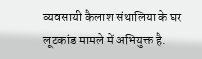व्यवसायी कैलाश संथालिया के घर लूटकांड मामले में अभियुक्त है.